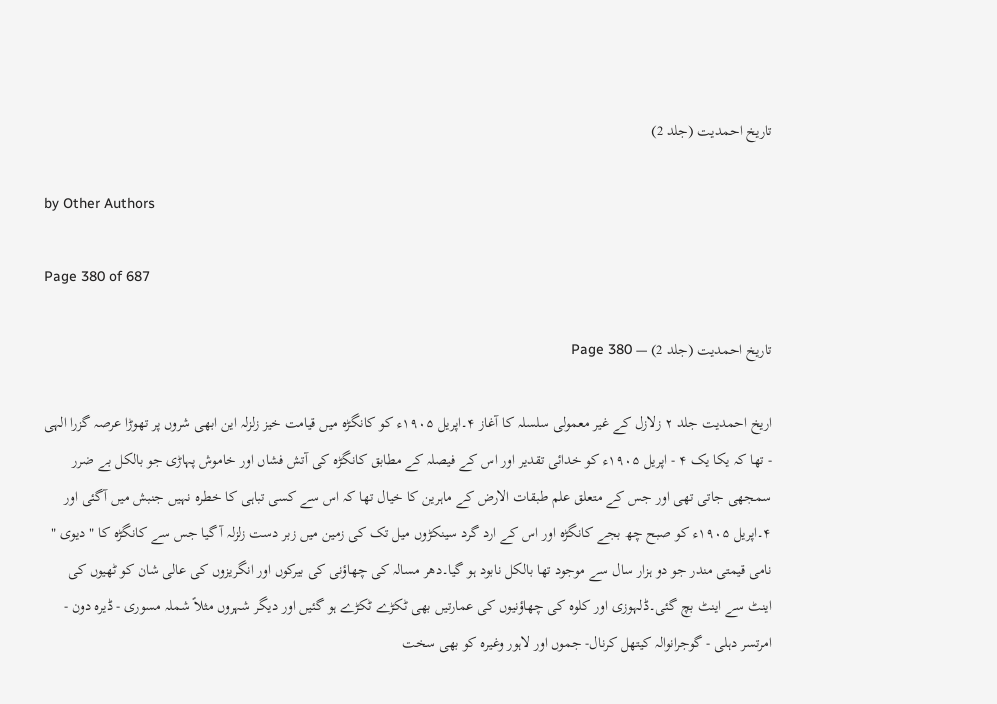تاریخ احمدیت (جلد 2)

by Other Authors

Page 380 of 687

تاریخ احمدیت (جلد 2) — Page 380

اریخ احمدیت جلد ۲ زلازل کے غیر معمولی سلسلہ کا آغاز ۴۔اپریل ۱۹۰۵ء کو کانگڑہ میں قیامت خیز زلزلہ این ابھی شروں پر تھوڑا عرصہ گزرا الہی - تھا کہ یکا یک ۴ - اپریل ۱۹۰۵ء کو خدائی تقدیر اور اس کے فیصلہ کے مطابق کانگڑہ کی آتش فشاں اور خاموش پہاڑی جو بالکل بے ضرر سمجھی جاتی تھی اور جس کے متعلق علم طبقات الارض کے ماہرین کا خیال تھا کہ اس سے کسی تباہی کا خطرہ نہیں جنبش میں آگئی اور ۴۔اپریل ۱۹۰۵ء کو صبح چھ بجے کانگڑہ اور اس کے ارد گرد سینکڑوں میل تک کی زمین میں زبر دست زلزلہ آ گیا جس سے کانگڑہ کا " دیوی " نامی قیمتی مندر جو دو ہزار سال سے موجود تھا بالکل نابود ہو گیا۔دھر مسالہ کی چھاؤنی کی بیرکوں اور انگریزوں کی عالی شان کو ٹھیوں کی اینٹ سے اینٹ بچ گئی۔ڈلہوزی اور کلوہ کی چھاؤنیوں کی عمارتیں بھی ٹکڑے ٹکڑے ہو گئیں اور دیگر شہروں مثلاً شملہ مسوری - ڈیرہ دون - امرتسر دہلی - گوجرانوالہ کیتھل کرنال- جموں اور لاہور وغیرہ کو بھی سخت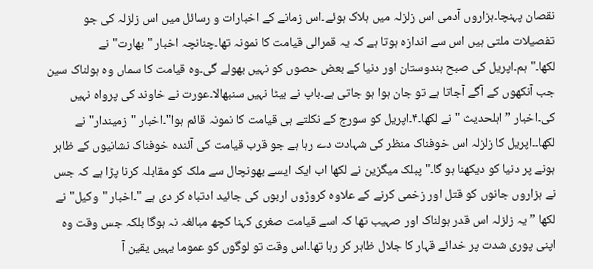نقصان پہنچا۔ہزاروں آدمی اس زلزلہ میں ہلاک ہوئے۔اس زمانے کے اخبارات و رسائل میں اس زلزلہ کی جو تفصیلات ملتی ہیں اس سے اندازہ ہوتا ہے کہ یہ قمرالی قیامت کا نمونہ تھا۔چنانچہ اخبار "بھارت" نے لکھا۔"ہم۔اپریل کی صبح ہندوستان اور دنیا کے بعض حصوں کو نہیں بھولے گی۔وہ قیامت کا سماں وہ ہولناک سین جب آنکھوں کے آگے آجاتا ہے تو جان ہوا ہو جاتی ہے۔باپ نے بیٹا نہیں سنبھالا۔عورت نے خاوند کی پرواہ نہیں کی۔اخبار ” اہلحدیث " نے لکھا۔۴۔اپریل کو سورج کے نکلتے ہی قیامت کا نمونہ قائم ہوا"۔اخبار "زمیندار" نے لکھا۔۔اپریل کا زلزلہ اس خوفناک منظر کی شہادت دے رہا ہے جو قرب قیامت کی آئندہ خوفناک نشانیوں کے ظاہر ہونے پر دنیا کو دیکھنا ہو گا۔" پبلک میگزین نے لکھا اب ایک ایسے بھونچال سے ملک کو مقابلہ کرنا پڑا ہے کہ جس نے ہزاروں جانوں کو قتل اور زخمی کرنے کے علاوہ کروڑوں اربوں کی جائید ادتباہ کر دی ہے "۔اخبار "وکیل" نے لکھا ” یہ زلزلہ اس قدر ہولناک اور صہیب تھا کہ اسے قیامت صغری کہنا کچھ مبالغہ نہ ہوگا بلکہ جس وقت وہ اپنی پوری شدت پر خدائے قہار کا جلال ظاہر کر رہا تھا۔اس وقت تو لوگوں کو عموما یہیں یقین آ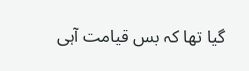گیا تھا کہ بس قیامت آہی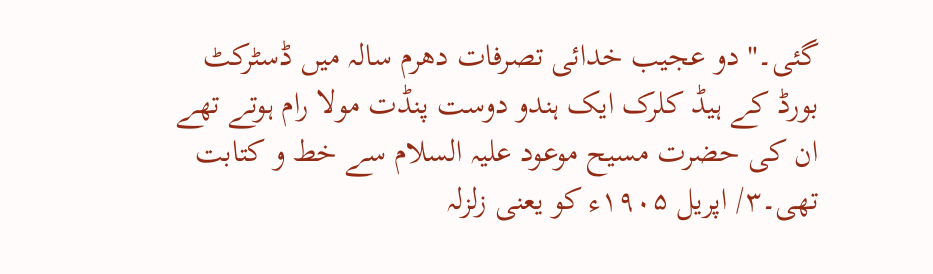گئی۔" دو عجیب خدائی تصرفات دھرم سالہ میں ڈسٹرکٹ بورڈ کے ہیڈ کلرک ایک ہندو دوست پنڈت مولا رام ہوتے تھے ان کی حضرت مسیح موعود علیہ السلام سے خط و کتابت تھی۔۳/ اپریل ۱۹۰۵ء کو یعنی زلزلہ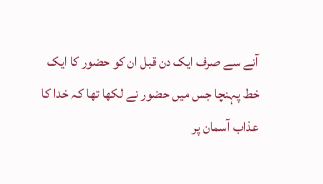آنے سے صرف ایک دن قبل ان کو حضور کا ایک خط پہنچا جس میں حضور نے لکھا تھا کہ خدا کا عذاب آسمان پر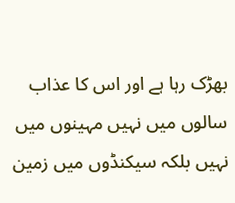بھڑک رہا ہے اور اس کا عذاب سالوں میں نہیں مہینوں میں نہیں بلکہ سیکنڈوں میں زمین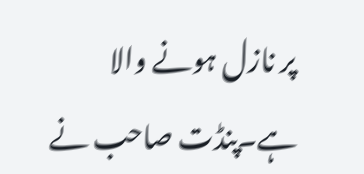پر نازل ہونے والا ہے۔پنڈت صاحب نے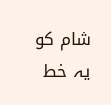شام کو یہ خط